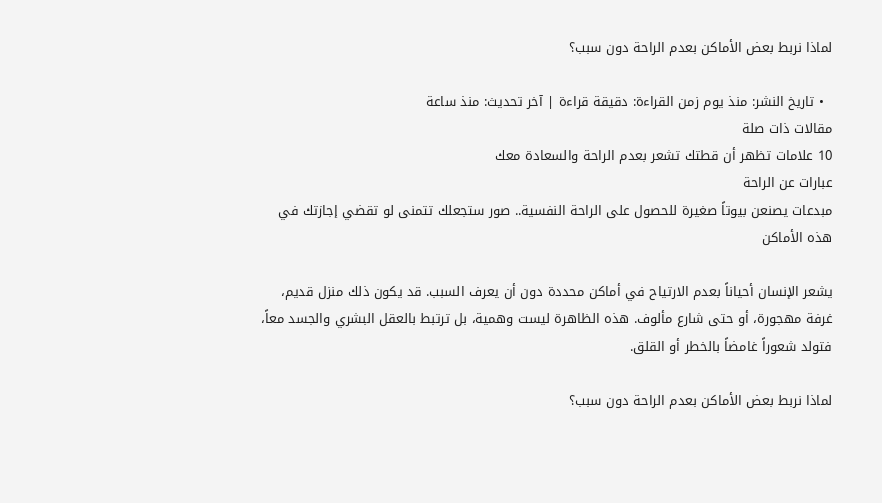لماذا نربط بعض الأماكن بعدم الراحة دون سبب؟

  • تاريخ النشر: منذ يوم زمن القراءة: دقيقة قراءة | آخر تحديث: منذ ساعة
مقالات ذات صلة
10 علامات تظهر أن قطتك تشعر بعدم الراحة والسعادة معك
عبارات عن الراحة
مبدعات يصنعن بيوتاً صغيرة للحصول على الراحة النفسية.. صور ستجعلك تتمنى لو تقضي إجازتك في هذه الأماكن

يشعر الإنسان أحياناً بعدم الارتياح في أماكن محددة دون أن يعرف السبب. قد يكون ذلك منزل قديم، غرفة مهجورة، أو حتى شارع مألوف. هذه الظاهرة ليست وهمية، بل ترتبط بالعقل البشري والجسد معاً، فتولد شعوراً غامضاً بالخطر أو القلق.

لماذا نربط بعض الأماكن بعدم الراحة دون سبب؟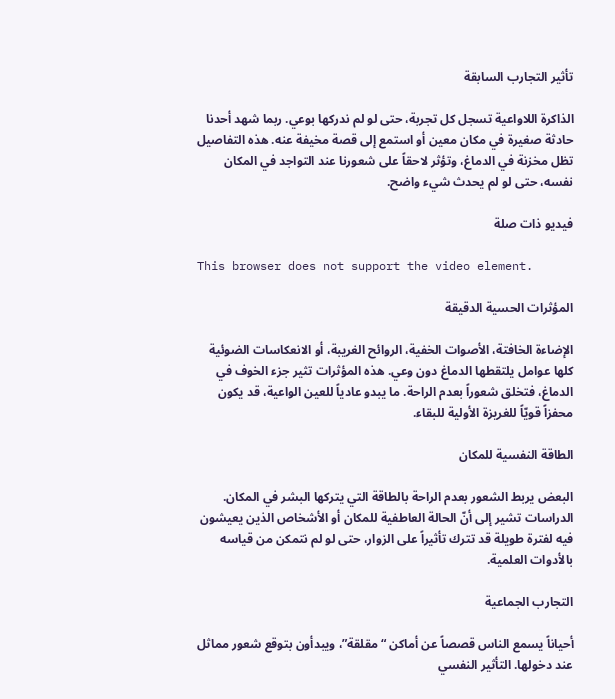تأثير التجارب السابقة

الذاكرة اللاواعية تسجل كل تجربة، حتى لو لم ندركها بوعي. ربما شهد أحدنا حادثة صغيرة في مكان معين أو استمع إلى قصة مخيفة عنه. هذه التفاصيل تظل مخزنة في الدماغ، وتؤثر لاحقاً على شعورنا عند التواجد في المكان نفسه، حتى لو لم يحدث شيء واضح.

فيديو ذات صلة

This browser does not support the video element.

المؤثرات الحسية الدقيقة

الإضاءة الخافتة، الأصوات الخفية، الروائح الغريبة، أو الانعكاسات الضوئية كلها عوامل يلتقطها الدماغ دون وعي. هذه المؤثرات تثير جزء الخوف في الدماغ، فتخلق شعوراً بعدم الراحة. ما يبدو عادياً للعين الواعية، قد يكون محفزاً قويّاً للغريزة الأولية للبقاء.

الطاقة النفسية للمكان

البعض يربط الشعور بعدم الراحة بالطاقة التي يتركها البشر في المكان. الدراسات تشير إلى أنّ الحالة العاطفية للمكان أو الأشخاص الذين يعيشون فيه لفترة طويلة قد تترك تأثيراً على الزوار، حتى لو لم نتمكن من قياسه بالأدوات العلمية.

التجارب الجماعية

أحياناً يسمع الناس قصصاً عن أماكن “مقلقة”، ويبدأون بتوقع شعور مماثل عند دخولها. التأثير النفسي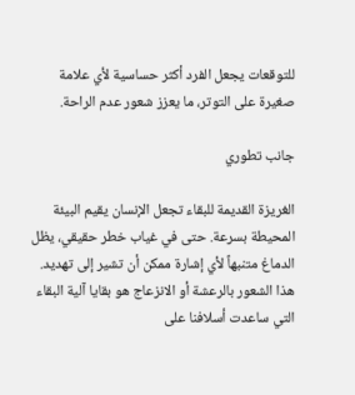للتوقعات يجعل الفرد أكثر حساسية لأي علامة صغيرة على التوتر، ما يعزز شعور عدم الراحة.

جانب تطوري

الغريزة القديمة للبقاء تجعل الإنسان يقيم البيئة المحيطة بسرعة. حتى في غياب خطر حقيقي، يظل الدماغ متنبهاً لأي إشارة ممكن أن تشير إلى تهديد. هذا الشعور بالرعشة أو الانزعاج هو بقايا آلية البقاء التي ساعدت أسلافنا على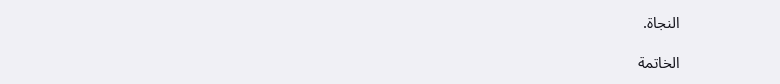النجاة.

الخاتمة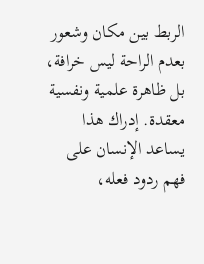الربط بين مكان وشعور بعدم الراحة ليس خرافة، بل ظاهرة علمية ونفسية معقدة. إدراك هذا يساعد الإنسان على فهم ردود فعله،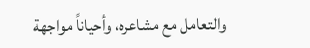والتعامل مع مشاعره، وأحياناً مواجهة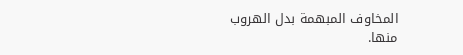المخاوف المبهمة بدل الهروب منها.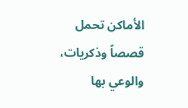الأماكن تحمل قصصاً وذكريات، والوعي بها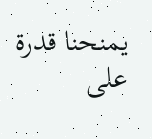يمنحنا قدرة على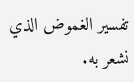تفسير الغموض الذي نشعر به.